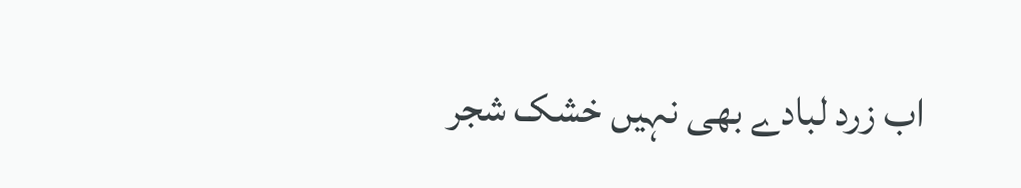اب زرد لبادے بھی نہیں خشک شجر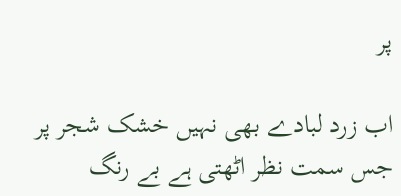پر

اب زرد لبادے بھی نہیں خشک شجر پر
جس سمت نظر اٹھتی ہے بے رنگ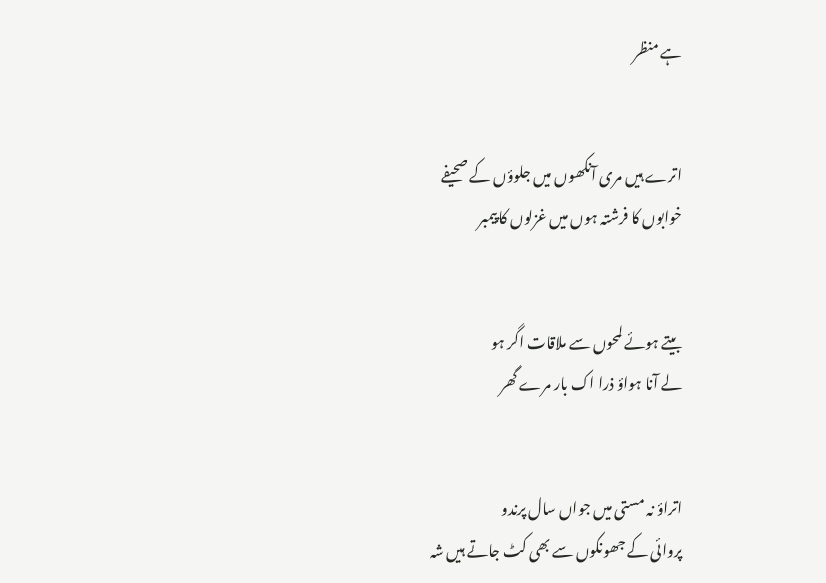ہے منظر


اترے ہیں مری آنکھوں میں جلوؤں کے صحیفے
خوابوں کا فرشتہ ہوں میں غزلوں کا پیمبر


بیتے ہوئے لمحوں سے ملاقات اگر ہو
لے آنا ہواؤ ذرا اک بار مرے گھر


اتراؤ نہ مستی میں جواں سال پرندو
پروائی کے جھونکوں سے بھی کٹ جاتے ہیں شہ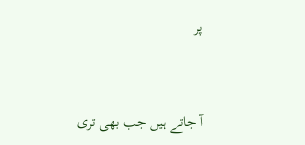پر


آ جاتے ہیں جب بھی تری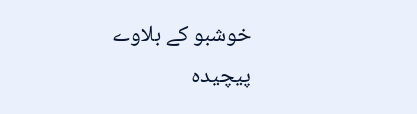خوشبو کے بلاوے
پیچیدہ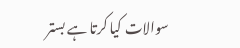سوالات کیا کرتا ہے بستر